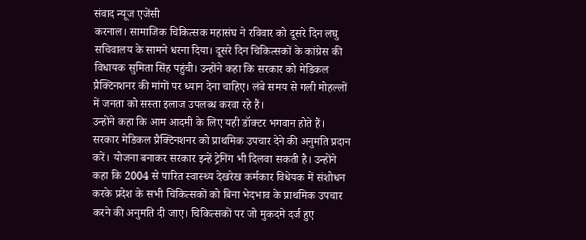संवाद न्यूज एजेंसी
करनाल। सामाजिक चिकित्सक महासंघ ने रविवार को दूसरे दिन लघु सचिवालय के सामने धरना दिया। दूसरे दिन चिकित्सकों के कांग्रेस की विधायक सुमिता सिंह पहुंची। उन्होंने कहा कि सरकार को मेडिकल प्रैक्टिनशनर की मांगों पर ध्यान देना चाहिए। लंबे समय से गली मोहल्लों में जनता को सस्ता इलाज उपलब्ध करवा रहे हैं।
उन्होंने कहा कि आम आदमी के लिए यही डॉक्टर भगवान होते हैं। सरकार मेडिकल प्रैक्टिनशनर को प्राथमिक उपचार देने की अनुमति प्रदान करें। योजना बनाकर सरकार इन्हें ट्रेनिंग भी दिलवा सकती है। उन्होंने कहा कि 2004 से पारित स्वास्थ्य देखरेख कर्मकार विधेयक में संशोधन करके प्रदेश के सभी चिकित्सकों को बिना भेदभाव के प्राथमिक उपचार करने की अनुमति दी जाए। चिकित्सकों पर जो मुकदमे दर्ज हुए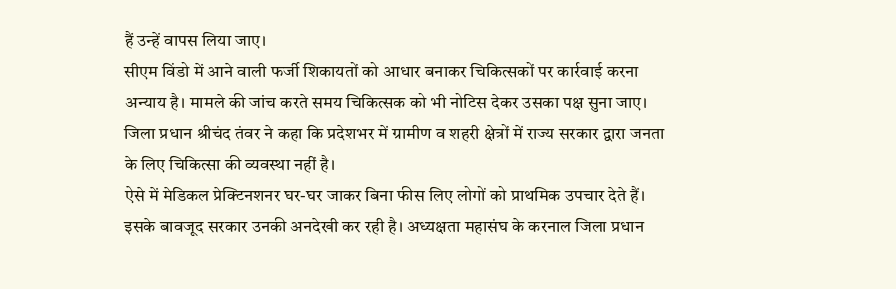हैं उन्हें वापस लिया जाए।
सीएम विंडो में आने वाली फर्जी शिकायतों को आधार बनाकर चिकित्सकों पर कार्रवाई करना अन्याय है। मामले की जांच करते समय चिकित्सक को भी नोटिस देकर उसका पक्ष सुना जाए। जिला प्रधान श्रीचंद तंवर ने कहा कि प्रदेशभर में ग्रामीण व शहरी क्षेत्रों में राज्य सरकार द्वारा जनता के लिए चिकित्सा की व्यवस्था नहीं है।
ऐसे में मेडिकल प्रेक्टिनशनर घर-घर जाकर बिना फीस लिए लोगों को प्राथमिक उपचार देते हैं। इसके बावजूद सरकार उनकी अनदेखी कर रही है। अध्यक्षता महासंघ के करनाल जिला प्रधान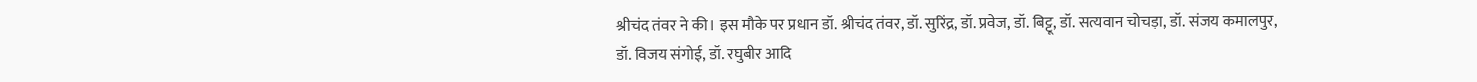श्रीचंद तंवर ने की। इस मौके पर प्रधान डॉ. श्रीचंद तंवर, डॉ. सुरिंद्र, डॉ. प्रवेज, डॉ. बिट्टू, डॉ. सत्यवान चोचड़ा, डॉ. संजय कमालपुर, डॉ. विजय संगोई, डॉ. रघुबीर आदि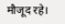मौजूद रहे।